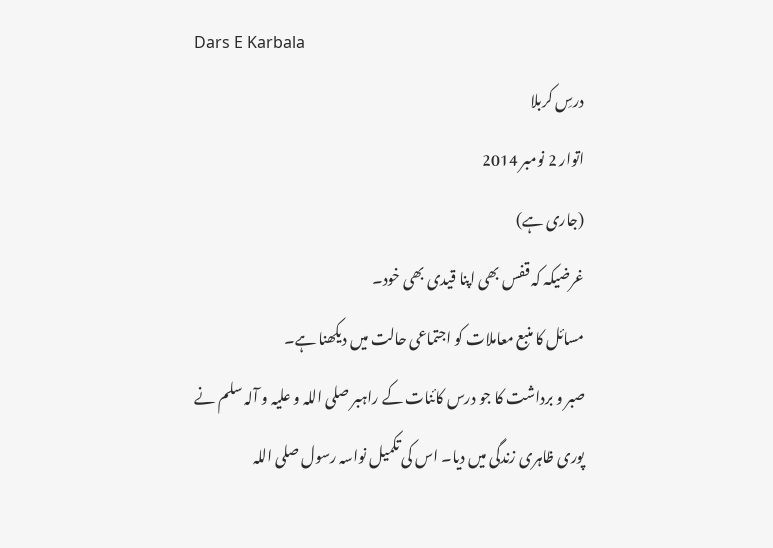Dars E Karbala
درسِ کربلا
اتوار 2 نومبر 2014
(جاری ہے)
غرضیکہ کہ قفس بھی اپنا قیدی بھی خود۔
مسائل کا منبع معاملات کو اجتماعی حالت میں دیکھنا ہے۔
صبر و برداشت کا جو درس کائنات کے راہبر صلی اللہ و علیہ و آلہ سلم نے پوری ظاہری زندگی میں دیا۔ اس کی تکمیل نواسہ رسول صلی اللہ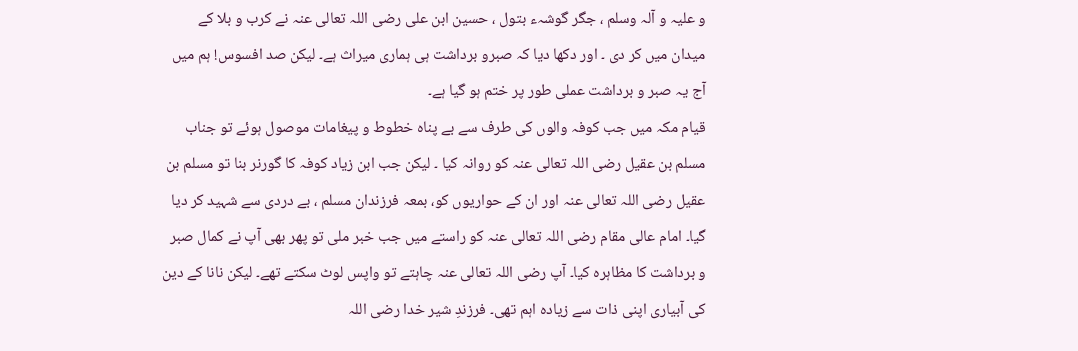و علیہ و آلہ وسلم ، جگر گوشہء بتول ، حسین ابن علی رضی اللہ تعالی عنہ نے کرب و بلا کے میدان میں کر دی ۔ اور دکھا دیا کہ صبرو برداشت ہی ہماری میراث ہے۔ لیکن صد افسوس! ہم میں آج یہ صبر و برداشت عملی طور پر ختم ہو گیا ہے۔
قیام مکہ میں جب کوفہ والوں کی طرف سے بے پناہ خطوط و پیغامات موصول ہوئے تو جناب مسلم بن عقیل رضی اللہ تعالی عنہ کو روانہ کیا ۔ لیکن جب ابن زیاد کوفہ کا گورنر بنا تو مسلم بن عقیل رضی اللہ تعالی عنہ اور ان کے حواریوں کو، بمعہ فرزندان مسلم ، بے دردی سے شہید کر دیا گیا۔ امام عالی مقام رضی اللہ تعالی عنہ کو راستے میں جب خبر ملی تو پھر بھی آپ نے کمال صبر و برداشت کا مظاہرہ کیا۔ آپ رضی اللہ تعالی عنہ چاہتے تو واپس لوٹ سکتے تھے۔ لیکن نانا کے دین کی آبیاری اپنی ذات سے زیادہ اہم تھی۔ فرزندِ شیر خدا رضی اللہ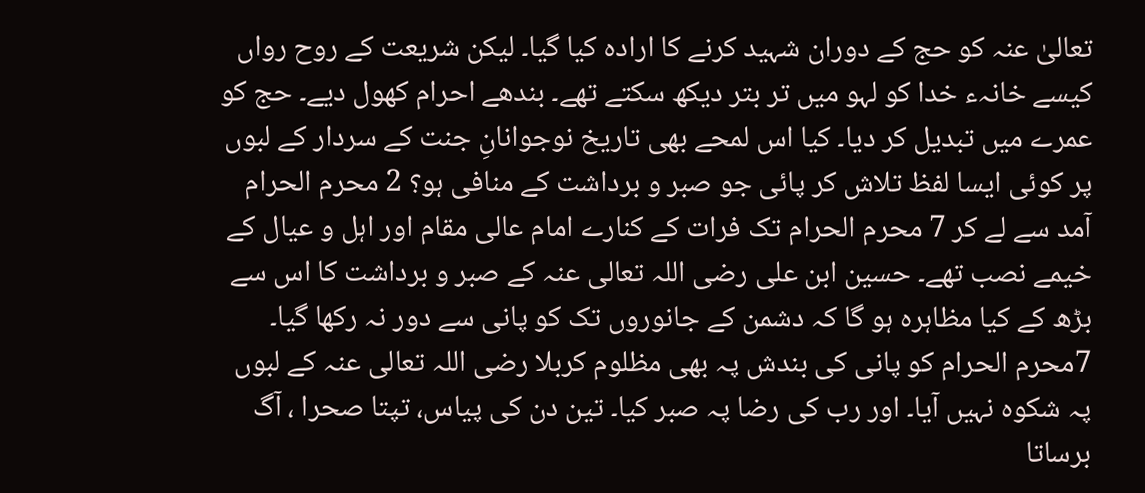تعالیٰ عنہ کو حج کے دوران شہید کرنے کا ارادہ کیا گیا۔ لیکن شریعت کے روح رواں کیسے خانہء خدا کو لہو میں تر بتر دیکھ سکتے تھے۔ بندھے احرام کھول دیے۔ حج کو عمرے میں تبدیل کر دیا۔ کیا اس لمحے بھی تاریخ نوجوانانِ جنت کے سردار کے لبوں پر کوئی ایسا لفظ تلاش کر پائی جو صبر و برداشت کے منافی ہو؟ 2 محرم الحرام آمد سے لے کر 7 محرم الحرام تک فرات کے کنارے امام عالی مقام اور اہل و عیال کے خیمے نصب تھے۔ حسین ابن علی رضی اللہ تعالی عنہ کے صبر و برداشت کا اس سے بڑھ کے کیا مظاہرہ ہو گا کہ دشمن کے جانوروں تک کو پانی سے دور نہ رکھا گیا۔ 7محرم الحرام کو پانی کی بندش پہ بھی مظلوم کربلا رضی اللہ تعالی عنہ کے لبوں پہ شکوہ نہیں آیا۔ اور رب کی رضا پہ صبر کیا۔ تین دن کی پیاس، تپتا صحرا ، آگ برساتا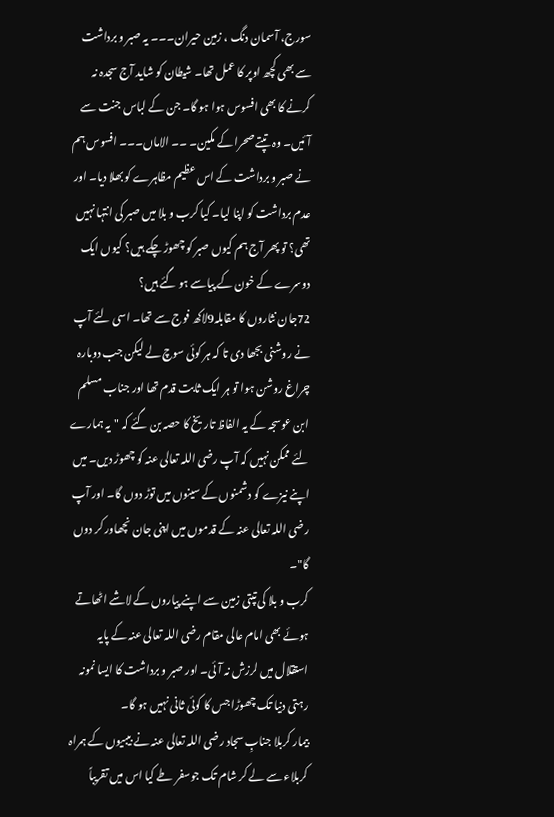سورج، آسمان دنگ ، زمین حیران۔۔۔ یہ صبر و برداشت سے بھی کچھ اوپر کا عمل تھا۔ شیطان کو شاید آج سجدہ نہ کرنے کا بھی افسوس ہوا ہو گا۔ جن کے لباس جنت سے آئیں۔ وہ تپتے صحرا کے مکین۔ ۔۔ الاماں۔۔۔ افسوس ہم نے صبر و برداشت کے اس عظیم مظاہرے کو بھلا دیا۔ اور عدم برداشت کو اپنا لیا۔ کیا کرب و بلا میں صبر کی انتہا نہیں تھی؟ تو پھر آج ہم کیوں صبر کو چھوڑ چکے ہیں؟ کیوں ایک دوسرے کے خون کے پیاسے ہو گئے ہیں؟
72جان نثاروں کا مقابلہ9لاکھ فوج سے تھا۔ اسی لئے آپ نے روشنی بجھا دی تا کہ ہر کوئی سوچ لے لیکن جب دوبارہ چراغ روشن ہوا تو ہر ایک ثابت قدم تھا اور جناب مسلم ابن عوسجہ کے یہ الفاظ تاریخ کا حصہ بن گئے کہ "یہ ہمارے لئے ممکن نہیں کہ آپ رضی اللہ تعالی عنہ کو چھوڑ دیں۔ میں اپنے نیزے کو دشمنوں کے سینوں میں توڑ دوں گا۔ اور آپ رضی اللہ تعالی عنہ کے قدموں میں اپنی جان نچھاور کر دوں گا"۔
کرب و بلا کی تپتی زمین سے اپنے پیاروں کے لاشے اٹھاتے ہوئے بھی امام عالی مقام رضی اللہ تعالی عنہ کے پایہ استقلال میں لرزش نہ آئی۔ اور صبر و برداشت کا ایسا نمونہ رہتی دنیا تک چھوڑا جس کا کوئی ثانی نہیں ہو گا۔
بیمار کربلا جنابِ سجاد رضی اللہ تعالی عنہ نے بیبیوں کے ہمراہ کربلاء سے لے کر شام تک جوسفر طے کیا اس میں تقریباً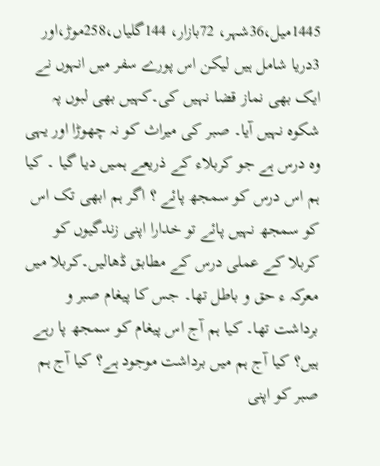1445میل،36شہر، 72بازار، 144گلیاں،258موڑ،اور 3دریا شامل ہیں لیکن اس پورے سفر میں انہوں نے ایک بھی نماز قضا نہیں کی۔کہیں بھی لبوں پہ شکوہ نہیں آیا۔ صبر کی میراث کو نہ چھوڑا اور یہی وہ درس ہے جو کربلاء کے ذریعے ہمیں دیا گیا ۔ کیا ہم اس درس کو سمجھ پائے ؟ اگر ہم ابھی تک اس کو سمجھ نہیں پائے تو خدارا اپنی زندگیوں کو کربلا کے عملی درس کے مطابق ڈھالیں۔کربلا میں معرکہ ء حق و باطل تھا۔ جس کا پیغام صبر و برداشت تھا۔ کیا ہم آج اس پیغام کو سمجھ پا رہے ہیں؟ کیا آج ہم میں برداشت موجود ہے؟ کیا آج ہم صبر کو اپنی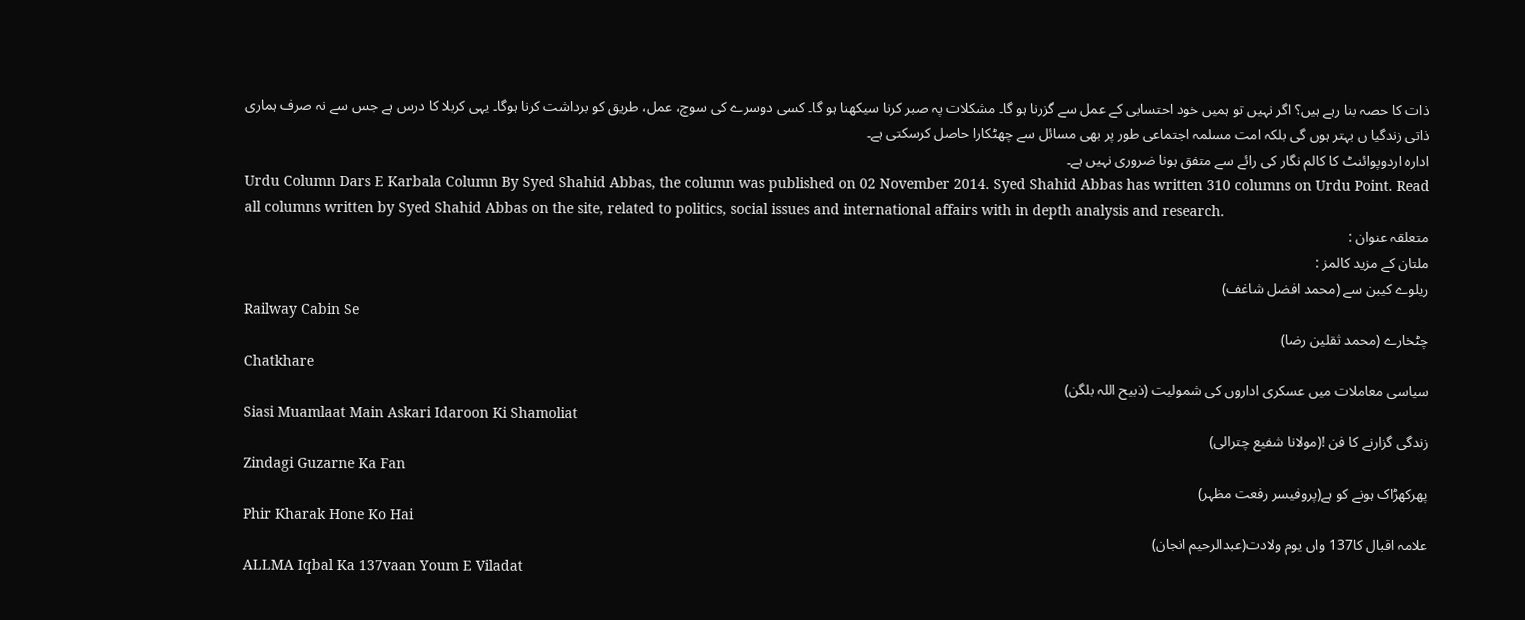ذات کا حصہ بنا رہے ہیں؟ اگر نہیں تو ہمیں خود احتسابی کے عمل سے گزرنا ہو گا۔ مشکلات پہ صبر کرنا سیکھنا ہو گا۔ کسی دوسرے کی سوچ، عمل، طریق کو برداشت کرنا ہوگا۔ یہی کربلا کا درس ہے جس سے نہ صرف ہماری ذاتی زندگیا ں بہتر ہوں گی بلکہ امت مسلمہ اجتماعی طور پر بھی مسائل سے چھٹکارا حاصل کرسکتی ہے۔
ادارہ اردوپوائنٹ کا کالم نگار کی رائے سے متفق ہونا ضروری نہیں ہے۔
Urdu Column Dars E Karbala Column By Syed Shahid Abbas, the column was published on 02 November 2014. Syed Shahid Abbas has written 310 columns on Urdu Point. Read all columns written by Syed Shahid Abbas on the site, related to politics, social issues and international affairs with in depth analysis and research.
متعلقہ عنوان :
ملتان کے مزید کالمز :
ریلوے کیبن سے (محمد افضل شاغف)
Railway Cabin Se
چٹخارے (محمد ثقلین رضا)
Chatkhare
سیاسی معاملات میں عسکری اداروں کی شمولیت (ذبیح اللہ بلگن)
Siasi Muamlaat Main Askari Idaroon Ki Shamoliat
زندگی گزارنے کا فن !(مولانا شفیع چترالی)
Zindagi Guzarne Ka Fan
پھرکھڑاک ہونے کو ہے(پروفیسر رفعت مظہر)
Phir Kharak Hone Ko Hai
علامہ اقبال کا137 واں یوم ولادت(عبدالرحیم انجان)
ALLMA Iqbal Ka 137vaan Youm E Viladat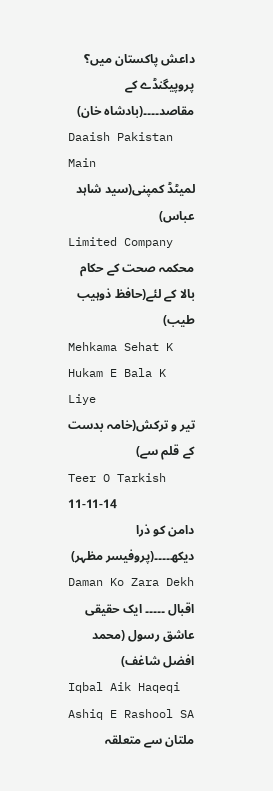داعش پاکستان میں؟ پروپیگنڈے کے مقاصد۔۔۔۔(بادشاہ خان)
Daaish Pakistan Main
لمیٹڈ کمپنی(سید شاہد عباس)
Limited Company
محکمہ صحت کے حکام بالا کے لئے(حافظ ذوہیب طیب)
Mehkama Sehat K Hukam E Bala K Liye
تیر و ترکش(خامہ بدست کے قلم سے)
Teer O Tarkish 11-11-14
دامن کو ذرا دیکھ۔۔۔۔(پروفیسر مظہر)
Daman Ko Zara Dekh
اقبال ۔۔۔۔۔ ایک حقیقی عاشق رسول (محمد افضل شاغف)
Iqbal Aik Haqeqi Ashiq E Rashool SA
ملتان سے متعلقہ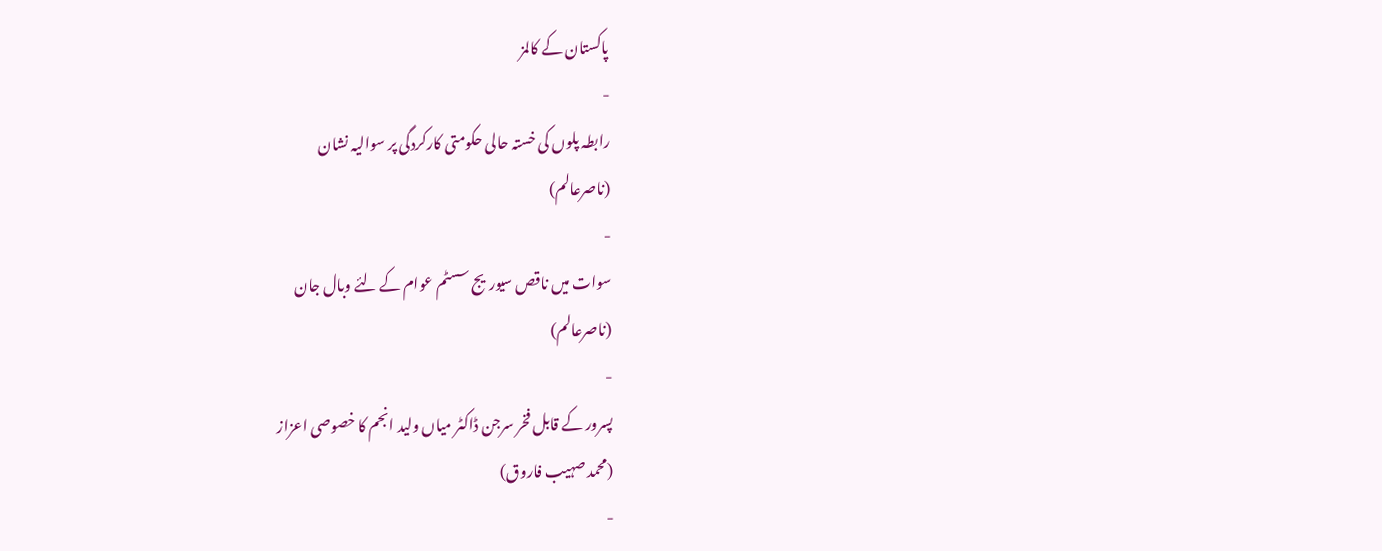پاکستان کے کالمز
-
رابطہ پلوں کی خستہ حالی حکومتی کارکردگی پر سوالیہ نشان
(ناصرعالم)
-
سوات میں ناقص سیوریج سسٹم عوام کے لئے وبال جان
(ناصرعالم)
-
پسرور کے قابل فخر سرجن ڈاکٹر میاں ولید انجم کا خصوصی اعزاز
(محمد صہیب فاروق)
-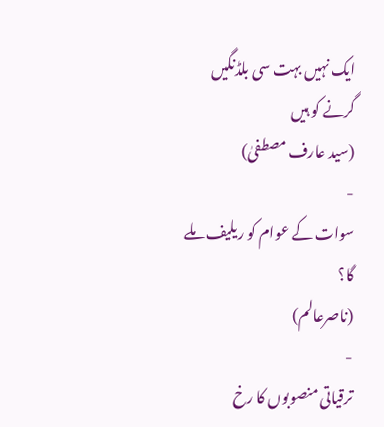ایک نہیں بہت سی بلڈنگیں گرنے کو ہیں
(سید عارف مصطفیٰ)
-
سوات کے عوام کو ریلیف ملے گا؟
(ناصرعالم)
-
ترقیاتی منصوبوں کا رخ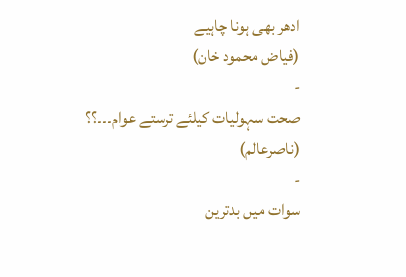ادھر بھی ہونا چاہیے
(فیاض محمود خان)
-
صحت سہولیات کیلئے ترستے عوام۔۔۔؟؟
(ناصرعالم)
-
سوات میں بدترین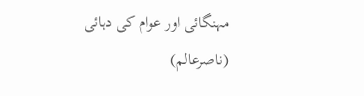مہنگائی اور عوام کی دہائی
(ناصرعالم)